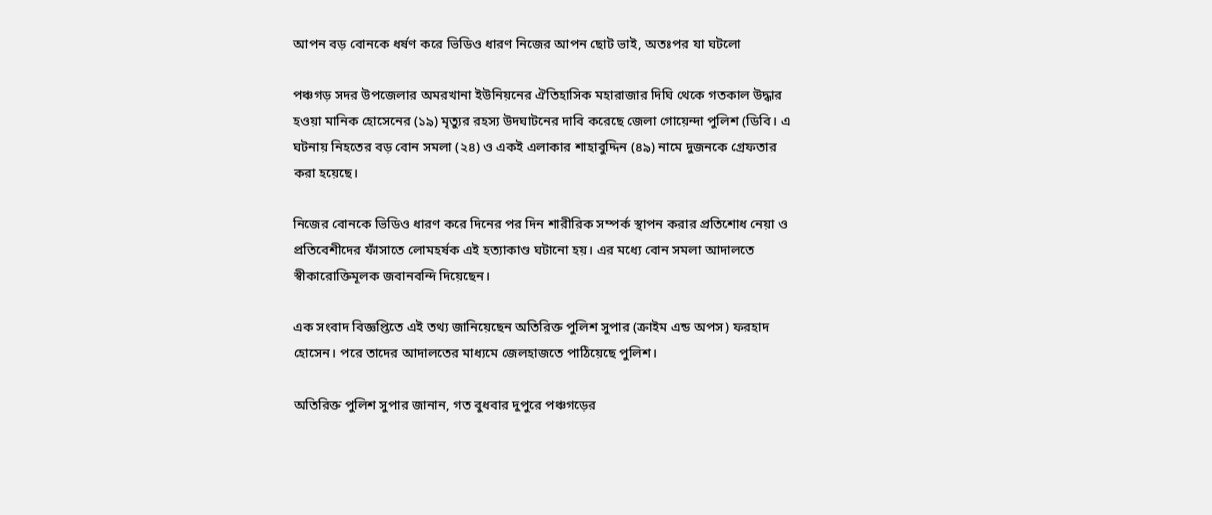আপন বড় বোনকে ধর্ষণ করে ভিডিও ধারণ নিজের আপন ছোট ভাই, অতঃপর যা ঘটলো

পঞ্চগড় সদর উপজেলার অমরখানা ইউনিয়নের ঐতিহাসিক মহারাজার দিঘি থেকে গতকাল উদ্ধার হওয়া মানিক হোসেনের (১৯) মৃত্যুর রহস্য উদঘাটনের দাবি করেছে জেলা গোয়েন্দা পুলিশ (ডিবি। এ ঘটনায় নিহতের বড় বোন সমলা (২৪) ও একই এলাকার শাহাবুদ্দিন (৪৯) নামে দুজনকে গ্রেফতার করা হয়েছে।

নিজের বোনকে ভিডিও ধারণ করে দিনের পর দিন শারীরিক সম্পর্ক স্থাপন করার প্রতিশোধ নেয়া ও প্রতিবেশীদের ফাঁসাতে লোমহর্ষক এই হত্যাকাণ্ড ঘটানো হয়। এর মধ্যে বোন সমলা আদালতে স্বীকারোক্তিমূলক জবানবন্দি দিয়েছেন।

এক সংবাদ বিজ্ঞপ্তিতে এই তথ্য জানিয়েছেন অতিরিক্ত পুলিশ সুপার (ক্রাইম এন্ড অপস) ফরহাদ হোসেন। পরে তাদের আদালতের মাধ্যমে জেলহাজতে পাঠিয়েছে পুলিশ।

অতিরিক্ত পুলিশ সুপার জানান, গত বুধবার দুপুরে পঞ্চগড়ের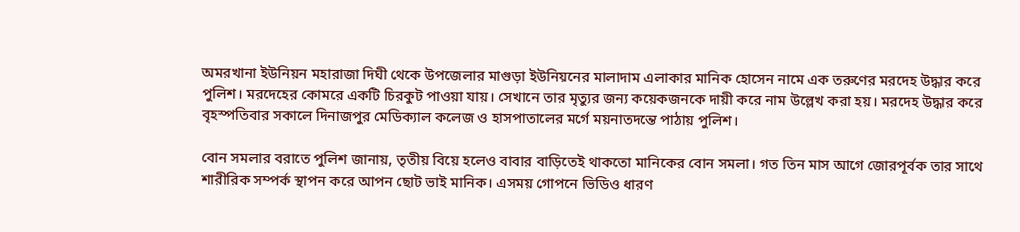অমরখানা ইউনিয়ন মহারাজা দিঘী থেকে উপজেলার মাগুড়া ইউনিয়নের মালাদাম এলাকার মানিক হোসেন নামে এক তরুণের মরদেহ উদ্ধার করে পুলিশ। মরদেহের কোমরে একটি চিরকুট পাওয়া যায়। সেখানে তার মৃত্যুর জন্য কয়েকজনকে দায়ী করে নাম উল্লেখ করা হয়। মরদেহ উদ্ধার করে বৃহস্পতিবার সকালে দিনাজপুর মেডিক্যাল কলেজ ও হাসপাতালের মর্গে ময়নাতদন্তে পাঠায় পুলিশ।

বোন সমলার বরাতে পুলিশ জানায়, তৃতীয় বিয়ে হলেও বাবার বাড়িতেই থাকতো মানিকের বোন সমলা। গত তিন মাস আগে জোরপূর্বক তার সাথে শারীরিক সম্পর্ক স্থাপন করে আপন ছোট ভাই মানিক। এসময় গোপনে ভিডিও ধারণ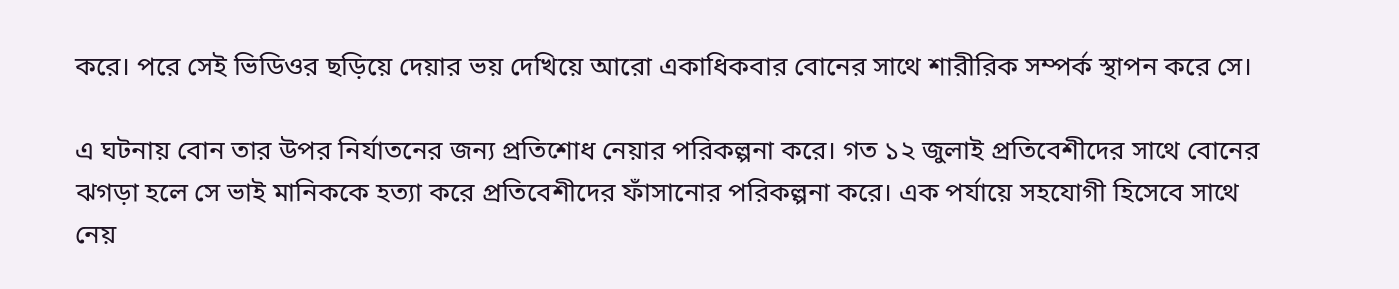করে। পরে সেই ভিডিওর ছড়িয়ে দেয়ার ভয় দেখিয়ে আরো একাধিকবার বোনের সাথে শারীরিক সম্পর্ক স্থাপন করে সে।

এ ঘটনায় বোন তার উপর নির্যাতনের জন্য প্রতিশোধ নেয়ার পরিকল্পনা করে। গত ১২ জুলাই প্রতিবেশীদের সাথে বোনের ঝগড়া হলে সে ভাই মানিককে হত্যা করে প্রতিবেশীদের ফাঁসানোর পরিকল্পনা করে। এক পর্যায়ে সহযোগী হিসেবে সাথে নেয়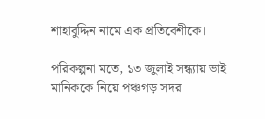শাহাবুদ্দিন নামে এক প্রতিবেশীকে।

পরিকল্পনা মতে, ১৩ জুলাই সন্ধ্যায় ভাই মানিককে নিয়ে পঞ্চগড় সদর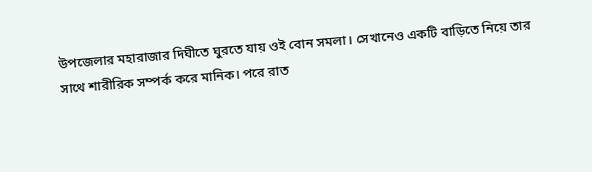উপজেলার মহারাজার দিঘীতে ঘুরতে যায় ওই বোন সমলা। সেখানেও একটি বাড়িতে নিয়ে তার সাথে শারীরিক সম্পর্ক করে মানিক। পরে রাত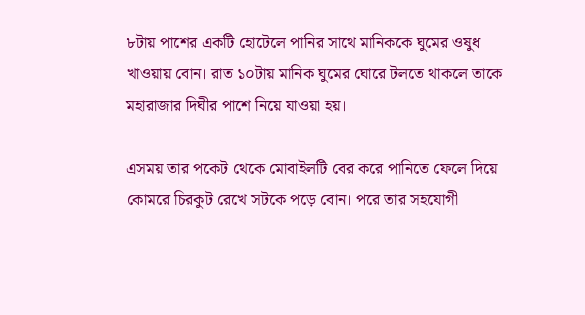৮টায় পাশের একটি হোটেলে পানির সাথে মানিককে ঘুমের ওষুধ খাওয়ায় বোন। রাত ১০টায় মানিক ঘুমের ঘোরে টলতে থাকলে তাকে মহারাজার দিঘীর পাশে নিয়ে যাওয়া হয়।

এসময় তার পকেট থেকে মোবাইলটি বের করে পানিতে ফেলে দিয়ে কোমরে চিরকুট রেখে সটকে পড়ে বোন। পরে তার সহযোগী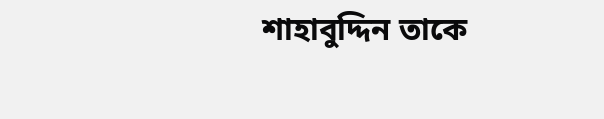শাহাবুদ্দিন তাকে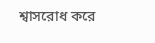শ্বাসরোধ করে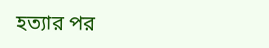হত্যার পর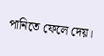পানিতে ফেলে দেয়।